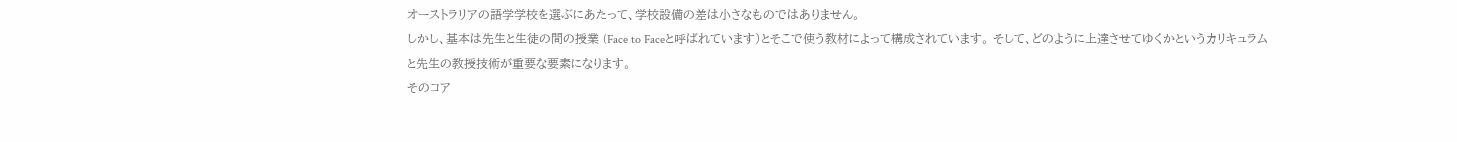オーストラリアの語学学校を選ぶにあたって、学校設備の差は小さなものではありません。
しかし、基本は先生と生徒の間の授業 (Face to Faceと呼ばれています)とそこで使う教材によって構成されています。 そして、どのように上達させてゆくかというカリキュラムと先生の教授技術が重要な要素になります。
そのコア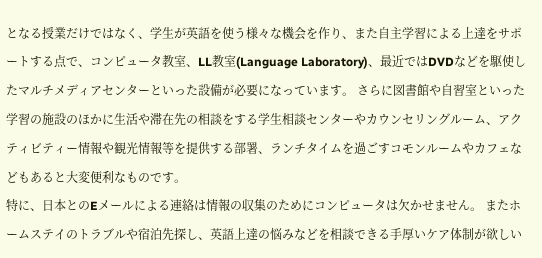となる授業だけではなく、学生が英語を使う様々な機会を作り、また自主学習による上達をサポートする点で、コンピュータ教室、LL教室(Language Laboratory)、最近ではDVDなどを駆使したマルチメディアセンターといった設備が必要になっています。 さらに図書館や自習室といった学習の施設のほかに生活や滞在先の相談をする学生相談センターやカウンセリングルーム、アクティビティー情報や観光情報等を提供する部署、ランチタイムを過ごすコモンルームやカフェなどもあると大変便利なものです。
特に、日本とのEメールによる連絡は情報の収集のためにコンピュータは欠かせません。 またホームステイのトラブルや宿泊先探し、英語上達の悩みなどを相談できる手厚いケア体制が欲しい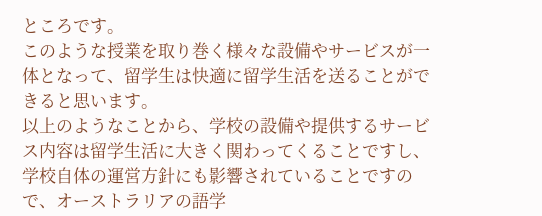ところです。
このような授業を取り巻く様々な設備やサービスが一体となって、留学生は快適に留学生活を送ることができると思います。
以上のようなことから、学校の設備や提供するサービス内容は留学生活に大きく関わってくることですし、学校自体の運営方針にも影響されていることですので、オーストラリアの語学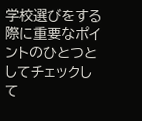学校選びをする際に重要なポイントのひとつとしてチェックして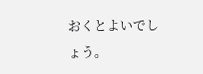おくとよいでしょう。